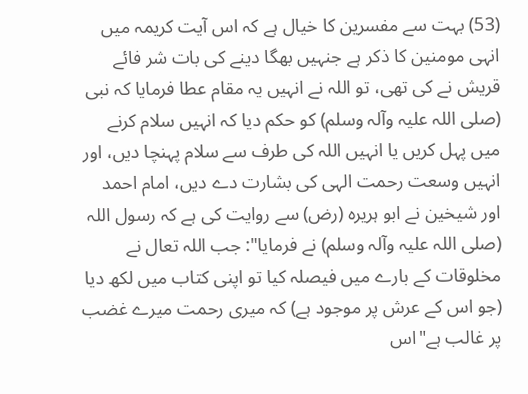(53) بہت سے مفسرین کا خیال ہے کہ اس آیت کریمہ میں انہی مومنین کا ذکر ہے جنہیں بھگا دینے کی بات شر فائے قریش نے کی تھی، تو اللہ نے انہیں یہ مقام عطا فرمایا کہ نبی (صلی اللہ علیہ وآلہ وسلم) کو حکم دیا کہ انہیں سلام کرنے میں پہل کریں یا انہیں اللہ کی طرف سے سلام پہنچا دیں، اور انہیں وسعت رحمت الہی کی بشارت دے دیں، امام احمد اور شیخین نے ابو ہریرہ (رض) سے روایت کی ہے کہ رسول اللہ (صلی اللہ علیہ وآلہ وسلم) نے فرمایا": جب اللہ تعال نے مخلوقات کے بارے میں فیصلہ کیا تو اپنی کتاب میں لکھ دیا (جو اس کے عرش پر موجود ہے) کہ میری رحمت میرے غضب پر غالب ہے"اس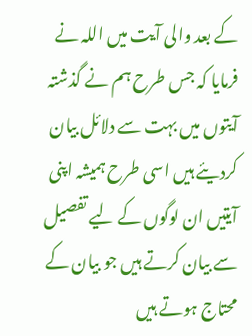کے بعد والی آیت میں اللہ نے فرمایا کہ جس طرح ہم نے گذشتہ آیتوں میں بہت سے دلائل بیان کردیئے ہیں اسی طرح ہمیشہ اپنی آیتیں ان لوگوں کے لیے تفصیل سے بیان کرتے ہیں جو بیان کے محتاج ہوتے ہیں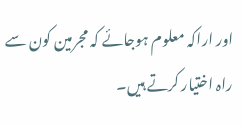اور اراکہ معلوم ہوجائے کہ مجرمین کون سے راہ اختیار کرتے ہیں۔